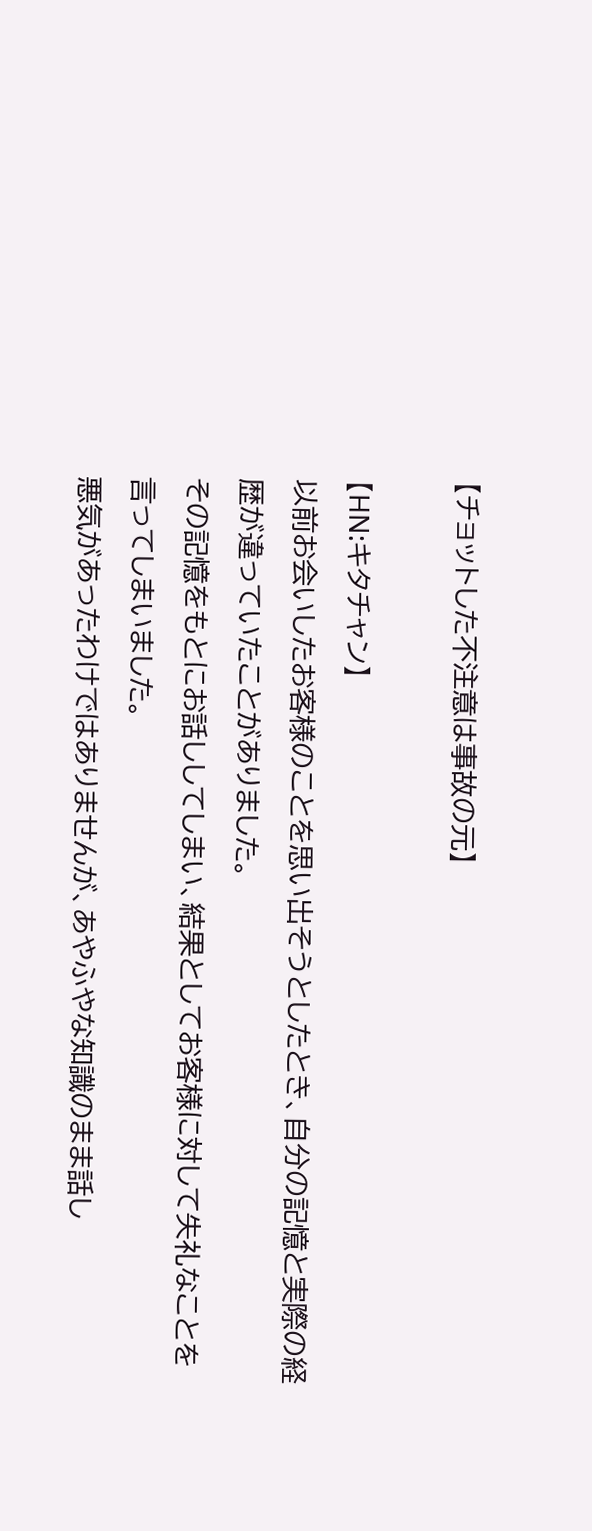【チョットした不注意は事故の元】

【HN:キタチャン】
以前お会いしたお客様のことを思い出そうとしたとき、自分の記憶と実際の経歴が違っていたことがありました。
その記憶をもとにお話ししてしまい、結果としてお客様に対して失礼なことを言ってしまいました。
悪気があったわけではありませんが、あやふやな知識のまま話し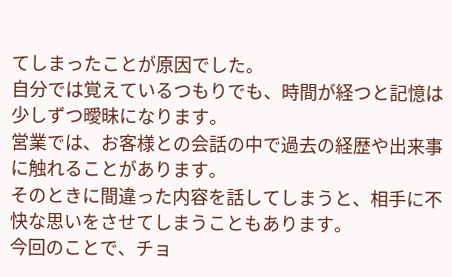てしまったことが原因でした。
自分では覚えているつもりでも、時間が経つと記憶は少しずつ曖昧になります。
営業では、お客様との会話の中で過去の経歴や出来事に触れることがあります。
そのときに間違った内容を話してしまうと、相手に不快な思いをさせてしまうこともあります。
今回のことで、チョ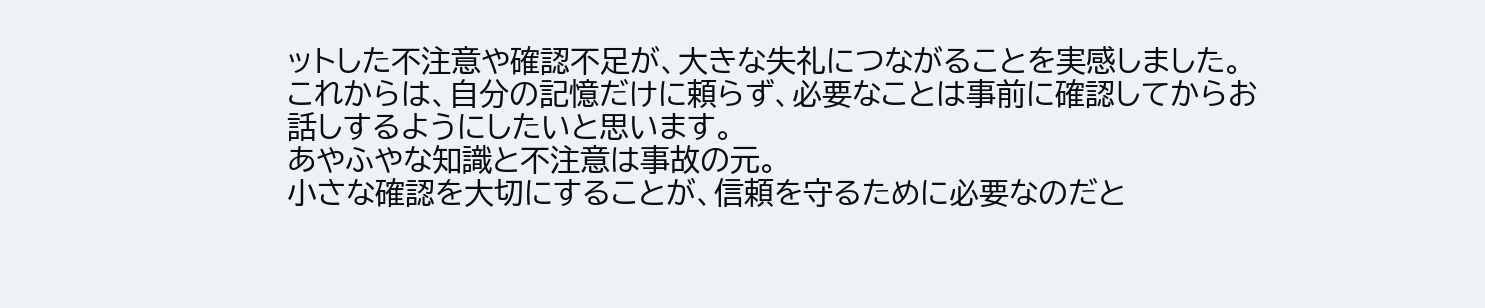ットした不注意や確認不足が、大きな失礼につながることを実感しました。
これからは、自分の記憶だけに頼らず、必要なことは事前に確認してからお話しするようにしたいと思います。
あやふやな知識と不注意は事故の元。
小さな確認を大切にすることが、信頼を守るために必要なのだと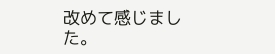改めて感じました。